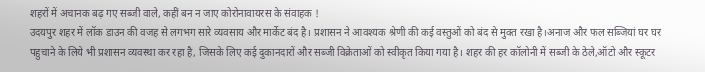शहरों में अचानक बढ़ गए सब्जी वाले, कहीं बन न जाए कोरोनावायरस के संवाहक !
उदयपुर शहर में लॉक डाउन की वजह से लगभग सारे व्यवसाय और मार्केट बंद है। प्रशासन ने आवश्यक श्रेणी की कई वस्तुओं को बंद से मुक्त रखा है।अनाज और फल सब्जियां घर घर पहुचाने के लिये भी प्रशासन व्यवस्था कर रहा है, जिसके लिए कई दुकानदारों और सब्जी विक्रेताओं को स्वीकृत किया गया है। शहर की हर कॉलोनी में सब्जी के ठेले,ऑटो और स्कूटर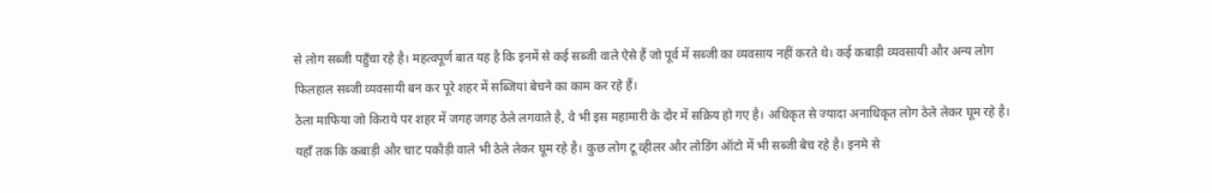से लोग सब्जी पहुँचा रहे है। महत्वपूर्ण बात यह है कि इनमें से कई सब्जी वाले ऐसे हैं जो पूर्व में सब्जी का व्यवसाय नहीं करते थे। कई कबाड़ी व्यवसायी और अन्य लोग फिलहाल सब्जी व्यवसायी बन कर पूरे शहर में सब्जियां बेचने का काम कर रहे हैं।
ठेला माफिया जो किराये पर शहर में जगह जगह ठेले लगवाते है, वे भी इस महामारी के दौर में सक्रिय हो गए है। अधिकृत से ज्यादा अनाधिकृत लोग ठेले लेकर घूम रहे है। यहाँ तक कि कबाड़ी और चाट पकौड़ी वाले भी ठेले लेकर घूम रहे है। कुछ लोग टू व्हीलर और लोडिंग ऑटो में भी सब्जी बेच रहे है। इनमे से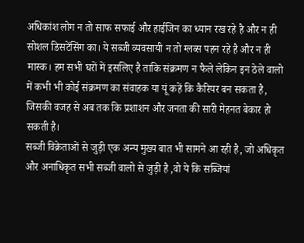अधिकांश लोग न तो साफ सफाई और हाईजिन का ध्यान रख रहे है और न ही सोशल डिसटेंसिंग का। ये सब्जी व्यवसायी न तो ग्लव्स पहन रहे है और न ही मास्क। हम सभी घरों में इसलिए है ताकि संक्रमण न फैले लेकिन इन ठेले वालो में कभी भी कोई संक्रमण का संवाहक या यूं कहें कि कैरियर बन सकता है, जिसकी वजह से अब तक कि प्रशाशन और जनता की सारी मेहनत बेकार हो सकती है।
सब्जी विक्रेताओं से जुड़ी एक अन्य मुख्य बात भी सामने आ रही है, जो अधिकृत और अनाधिकृत सभी सब्जी वालो से जुड़ी है ,वो ये कि सब्जियां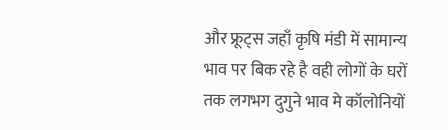और फ्रूट्स जहाँ कृषि मंडी में सामान्य भाव पर बिक रहे है वही लोगों के घरों तक लगभग दुगुने भाव मे कॉलोनियों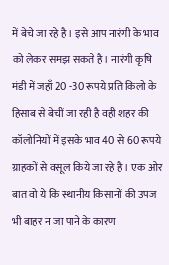में बेचे जा रहे है। इसे आप नारंगी के भाव को लेकर समझ सकते है। नारंगी कृषि मंडी में जहाँ 20 -30 रूपये प्रति किलो के हिसाब से बेचीं जा रही है वही शहर की कॉलोनियों में इसके भाव 40 से 60 रूपये ग्राहकों से वसूल किये जा रहे है। एक ओर बात वो ये कि स्थानीय किसानों की उपज भी बाहर न जा पाने के कारण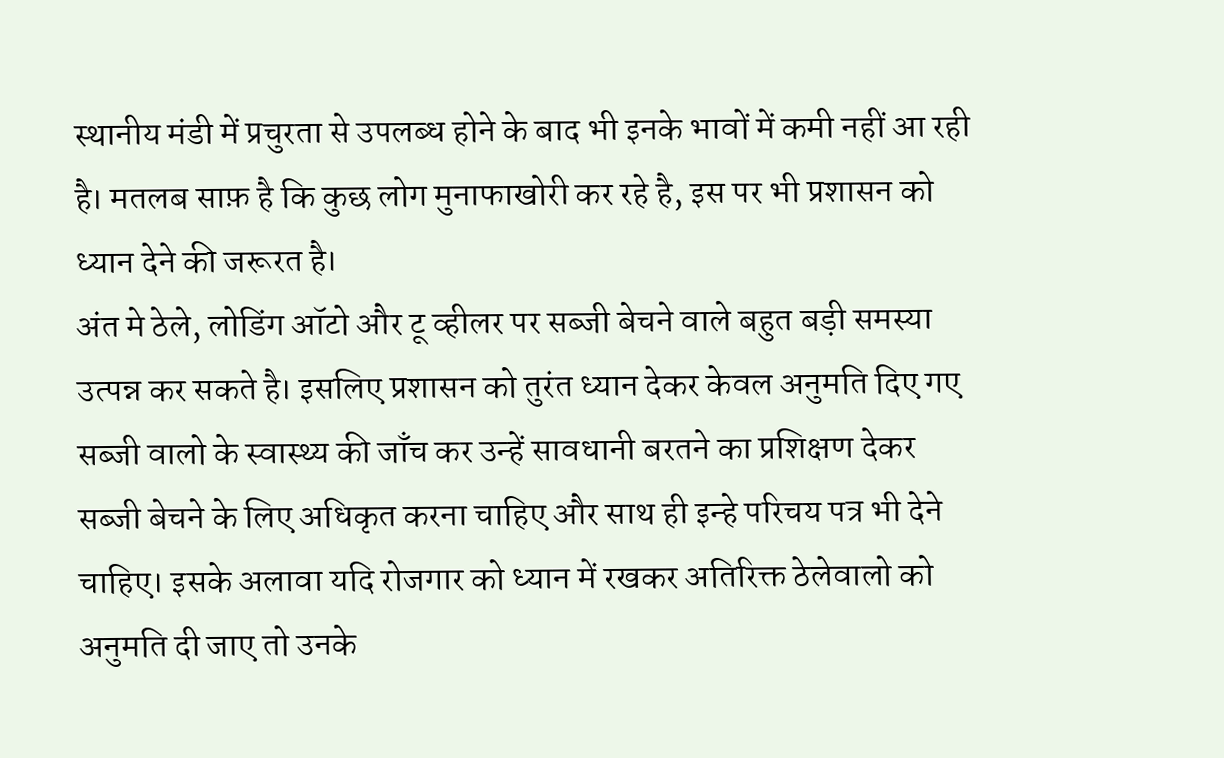स्थानीय मंडी में प्रचुरता से उपलब्ध होने के बाद भी इनके भावों में कमी नहीं आ रही है। मतलब साफ़ है कि कुछ लोग मुनाफाखोरी कर रहे है, इस पर भी प्रशासन को ध्यान देने की जरूरत है।
अंत मे ठेले, लोडिंग ऑटो और टू व्हीलर पर सब्जी बेचने वाले बहुत बड़ी समस्या उत्पन्न कर सकते है। इसलिए प्रशासन को तुरंत ध्यान देकर केवल अनुमति दिए गए सब्जी वालो के स्वास्थ्य की जाँच कर उन्हें सावधानी बरतने का प्रशिक्षण देकर सब्जी बेचने के लिए अधिकृत करना चाहिए और साथ ही इन्हे परिचय पत्र भी देने चाहिए। इसके अलावा यदि रोजगार को ध्यान में रखकर अतिरिक्त ठेलेवालो को अनुमति दी जाए तो उनके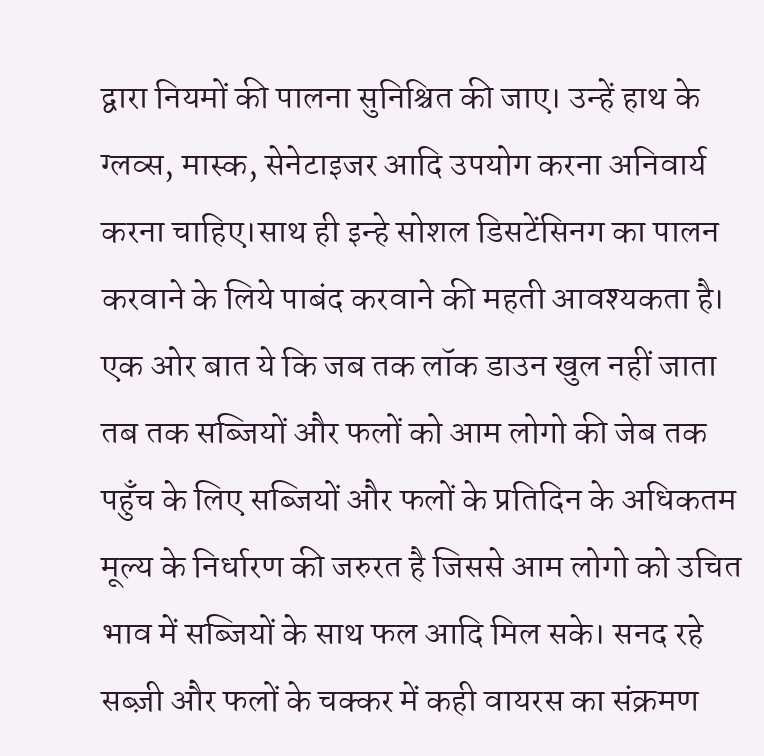द्वारा नियमों की पालना सुनिश्चित की जाए। उन्हें हाथ के ग्लव्स, मास्क, सेनेटाइजर आदि उपयोग करना अनिवार्य करना चाहिए।साथ ही इन्हे सोशल डिसटेंसिनग का पालन करवाने के लिये पाबंद करवाने की महती आवश्यकता है।
एक ओर बात ये कि जब तक लॉक डाउन खुल नहीं जाता तब तक सब्जियों और फलों को आम लोगो की जेब तक पहुँच के लिए सब्जियों और फलों के प्रतिदिन के अधिकतम मूल्य के निर्धारण की जरुरत है जिससे आम लोगो को उचित भाव में सब्जियों के साथ फल आदि मिल सके। सनद रहे सब्ज़ी और फलों के चक्कर में कही वायरस का संक्रमण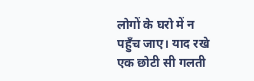लोगों के घरो में न पहुँच जाए। याद रखे एक छोटी सी गलती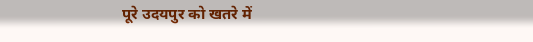पूरे उदयपुर को खतरे में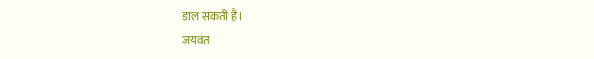डाल सकती है।
जयवंत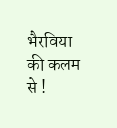भैरविया की कलम से !